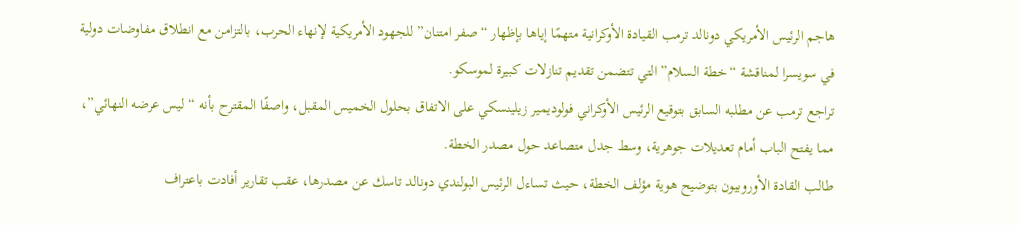هاجم الرئيس الأمريكي دونالد ترمب القيادة الأوكرانية متهمًا إياها بإظهار “صفر امتنان” للجهود الأمريكية لإنهاء الحرب، بالتزامن مع انطلاق مفاوضات دولية في سويسرا لمناقشة “خطة السلام” التي تتضمن تقديم تنازلات كبيرة لموسكو.
تراجع ترمب عن مطلبه السابق بتوقيع الرئيس الأوكراني فولوديمير زيلينسكي على الاتفاق بحلول الخميس المقبل، واصفًا المقترح بأنه “ليس عرضه النهائي”، مما يفتح الباب أمام تعديلات جوهرية، وسط جدل متصاعد حول مصدر الخطة.
طالب القادة الأوروبيون بتوضيح هوية مؤلف الخطة، حيث تساءل الرئيس البولندي دونالد تاسك عن مصدرها، عقب تقارير أفادت باعتراف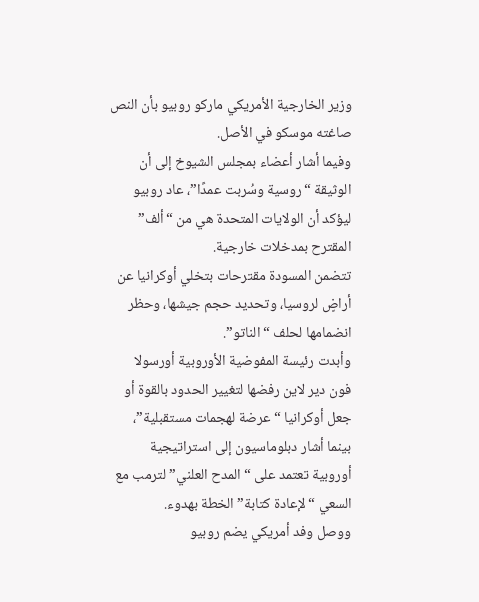وزير الخارجية الأمريكي ماركو روبيو بأن النص صاغته موسكو في الأصل.
وفيما أشار أعضاء بمجلس الشيوخ إلى أن الوثيقة “روسية وسُربت عمدًا”، عاد روبيو ليؤكد أن الولايات المتحدة هي من “ألف” المقترح بمدخلات خارجية.
تتضمن المسودة مقترحات بتخلي أوكرانيا عن أراضٍ لروسيا، وتحديد حجم جيشها، وحظر انضمامها لحلف “الناتو”.
وأبدت رئيسة المفوضية الأوروبية أورسولا فون دير لاين رفضها لتغيير الحدود بالقوة أو جعل أوكرانيا “عرضة لهجمات مستقبلية”، بينما أشار دبلوماسيون إلى استراتيجية أوروبية تعتمد على “المدح العلني” لترمب مع السعي “لإعادة كتابة” الخطة بهدوء.
ووصل وفد أمريكي يضم روبيو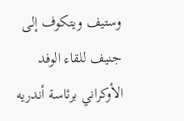وستيف ويتكوف إلى جنيف للقاء الوفد الأوكراني برئاسة أندريه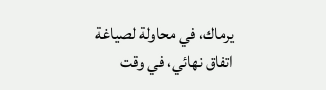يرماك، في محاولة لصياغة اتفاق نهائي، في وقت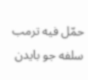حمّل فيه ترمب سلفه جو بايدن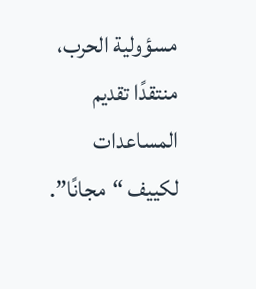مسؤولية الحرب، منتقدًا تقديم المساعدات لكييف “مجانًا”.